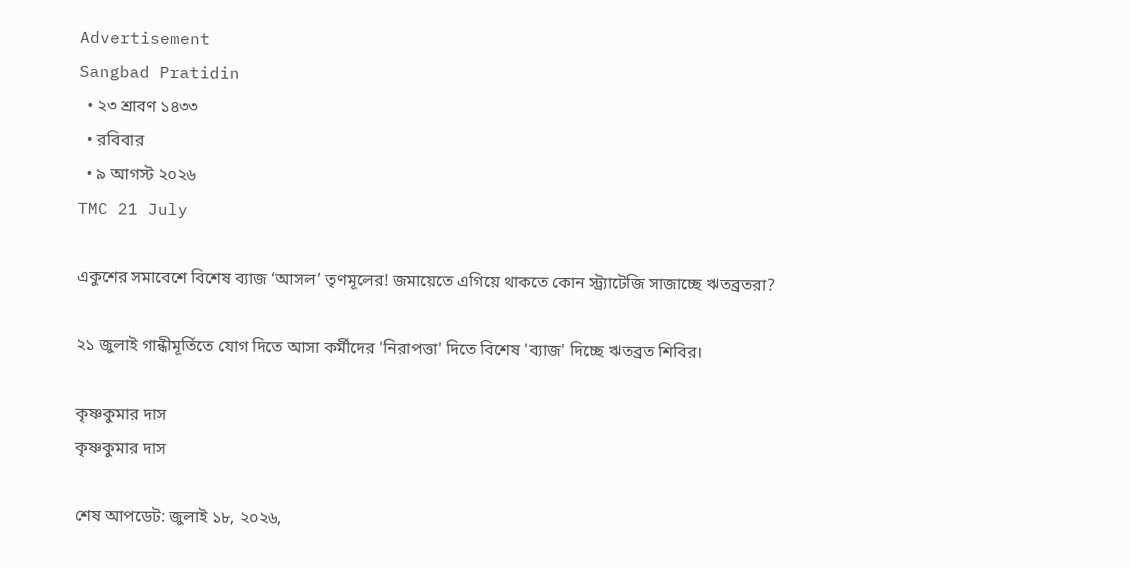Advertisement
Sangbad Pratidin
  • ২৩ শ্রাবণ ১৪৩৩
  • রবিবার
  • ৯ আগস্ট ২০২৬
TMC 21 July

একুশের সমাবেশে বিশেষ ব্যাজ ‘আসল’ তৃণমূলের! জমায়েতে এগিয়ে থাকতে কোন স্ট্র্যাটেজি সাজাচ্ছে ঋতব্রতরা?

২১ জুলাই গান্ধীমূর্তিতে যোগ দিতে আসা কর্মীদের 'নিরাপত্তা' দিতে বিশেষ 'ব্যাজ' দিচ্ছে ঋতব্রত শিবির।

কৃষ্ণকুমার দাস
কৃষ্ণকুমার দাস

শেষ আপডেট: জুলাই ১৮, ২০২৬,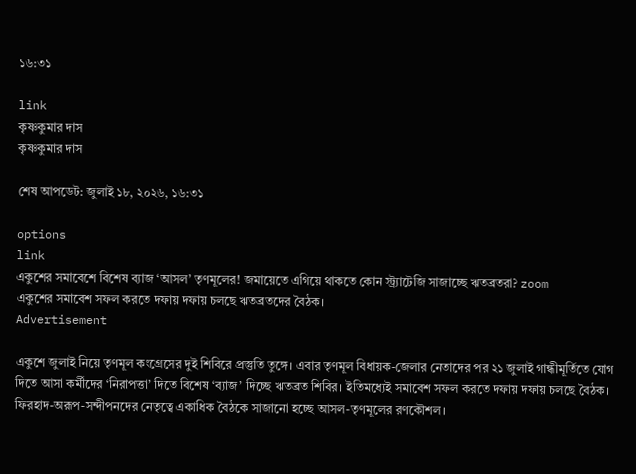১৬:৩১

link
কৃষ্ণকুমার দাস
কৃষ্ণকুমার দাস

শেষ আপডেট: জুলাই ১৮, ২০২৬, ১৬:৩১

options
link
একুশের সমাবেশে বিশেষ ব্যাজ ‘আসল’ তৃণমূলের! জমায়েতে এগিয়ে থাকতে কোন স্ট্র্যাটেজি সাজাচ্ছে ঋতব্রতরা? zoom
একুশের সমাবেশ সফল করতে দফায় দফায় চলছে ঋতব্রতদের বৈঠক।
Advertisement

একুশে জুলাই নিয়ে তৃণমূল কংগ্রেসের দুই শিবিরে প্রস্তুতি তুঙ্গে। এবার তৃণমূল বিধায়ক-জেলার নেতাদের পর ২১ জুলাই গান্ধীমূর্তিতে যোগ দিতে আসা কর্মীদের ‘নিরাপত্তা’ দিতে বিশেষ ‘ব্যাজ’ দিচ্ছে ঋতব্রত শিবির। ইতিমধ্যেই সমাবেশ সফল করতে দফায় দফায় চলছে বৈঠক। ফিরহাদ-অরূপ-সন্দীপনদের নেতৃত্বে একাধিক বৈঠকে সাজানো হচ্ছে আসল-তৃণমূলের রণকৌশল।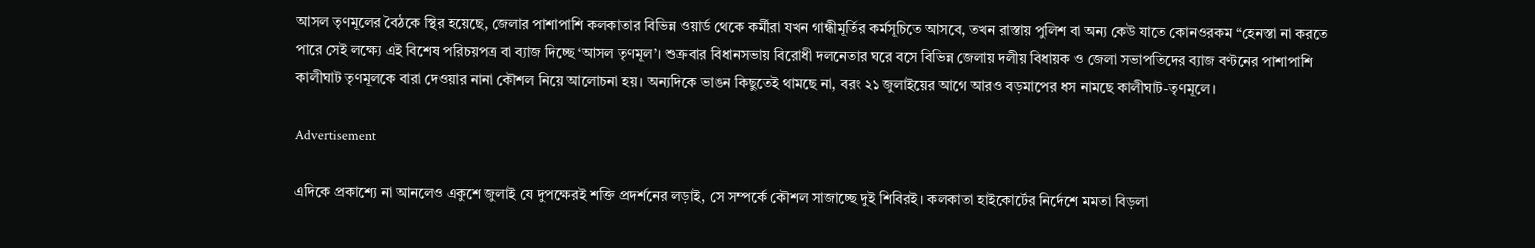আসল তৃণমূলের বৈঠকে স্থির হয়েছে, জেলার পাশাপাশি কলকাতার বিভিন্ন ওয়ার্ড থেকে কর্মীরা যখন গান্ধীমূর্তির কর্মসূচিতে আসবে, তখন রাস্তায় পুলিশ বা অন্য কেউ যাতে কোনওরকম “হেনস্তা না করতে পারে সেই লক্ষ্যে এই বিশেষ পরিচয়পত্র বা ব্যাজ দিচ্ছে ‘আসল তৃণমূল’। শুক্রবার বিধানসভায় বিরোধী দলনেতার ঘরে বসে বিভিন্ন জেলায় দলীয় বিধায়ক ও জেলা সভাপতিদের ব্যাজ বণ্টনের পাশাপাশি কালীঘাট তৃণমূলকে বারা দেওয়ার নানা কৌশল নিয়ে আলোচনা হয়। অন্যদিকে ভাঙন কিছুতেই থামছে না, বরং ২১ জুলাইয়ের আগে আরও বড়মাপের ধস নামছে কালীঘাট-তৃণমূলে।

Advertisement

এদিকে প্রকাশ্যে না আনলেও একুশে জুলাই যে দুপক্ষেরই শক্তি প্রদর্শনের লড়াই, সে সম্পর্কে কৌশল সাজাচ্ছে দুই শিবিরই। কলকাতা হাইকোর্টের নির্দেশে মমতা বিড়লা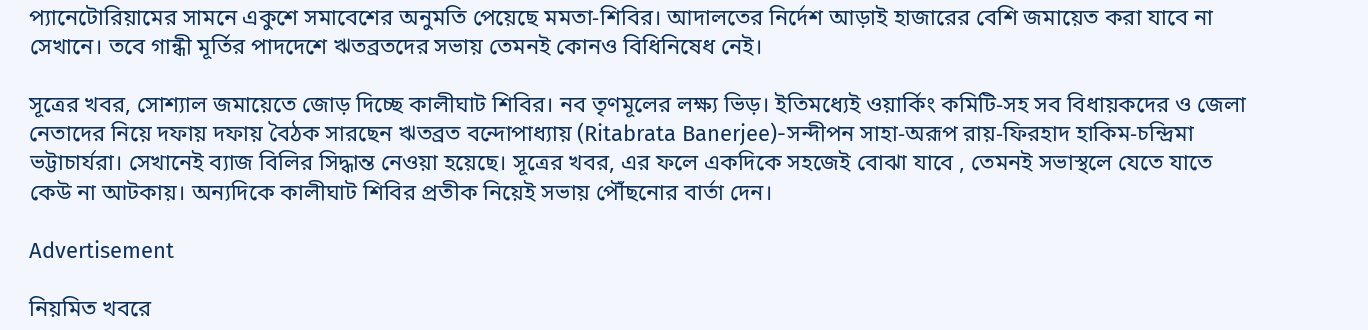প্যানেটোরিয়ামের সামনে একুশে সমাবেশের অনুমতি পেয়েছে মমতা-শিবির। আদালতের নির্দেশ আড়াই হাজারের বেশি জমায়েত করা যাবে না সেখানে। তবে গান্ধী মূর্তির পাদদেশে ঋতব্রতদের সভায় তেমনই কোনও বিধিনিষেধ নেই।

সূত্রের খবর, সোশ্যাল জমায়েতে জোড় দিচ্ছে কালীঘাট শিবির। নব তৃণমূলের লক্ষ্য ভিড়। ইতিমধ্যেই ওয়ার্কিং কমিটি-সহ সব বিধায়কদের ও জেলা নেতাদের নিয়ে দফায় দফায় বৈঠক সারছেন ঋতব্রত বন্দোপাধ্যায় (Ritabrata Banerjee)-সন্দীপন সাহা-অরূপ রায়-ফিরহাদ হাকিম-চন্দ্রিমা ভট্টাচার্যরা। সেখানেই ব্যাজ বিলির সিদ্ধান্ত নেওয়া হয়েছে। সূত্রের খবর, এর ফলে একদিকে সহজেই বোঝা যাবে , তেমনই সভাস্থলে যেতে যাতে কেউ না আটকায়। অন্যদিকে কালীঘাট শিবির প্রতীক নিয়েই সভায় পৌঁছনোর বার্তা দেন।

Advertisement

নিয়মিত খবরে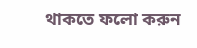থাকতে ফলো করুন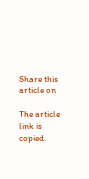Share this article on

The article link is copied.